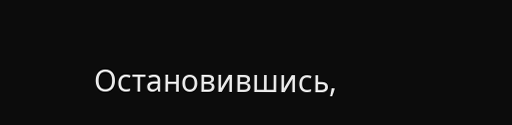Остановившись,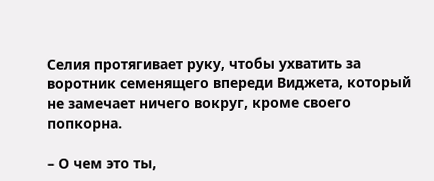Селия протягивает руку, чтобы ухватить за воротник семенящего впереди Виджета, который не замечает ничего вокруг, кроме своего попкорна.

– О чем это ты,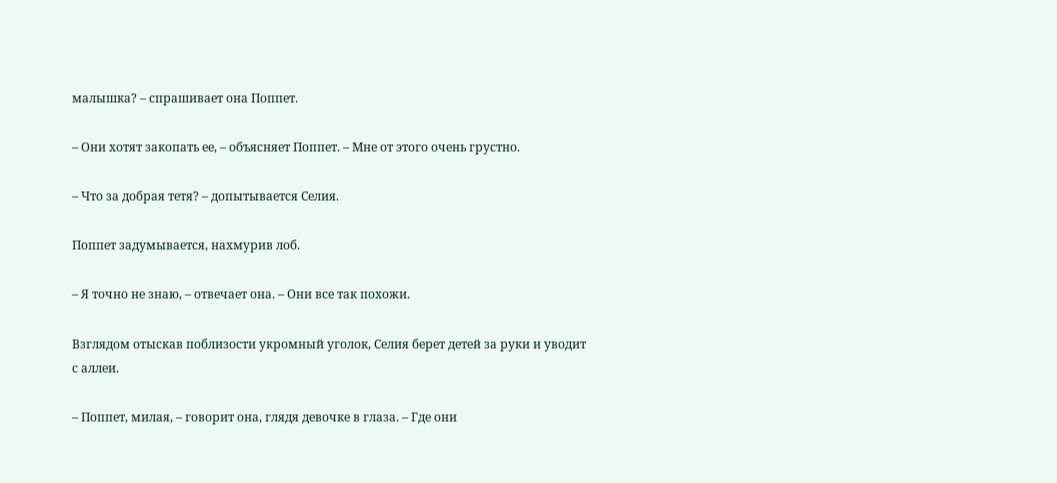малышка? – спрашивает она Поппет.

– Они хотят закопать ее, – объясняет Поппет. – Мне от этого очень грустно.

– Что за добрая тетя? – допытывается Селия.

Поппет задумывается, нахмурив лоб.

– Я точно не знаю, – отвечает она. – Они все так похожи.

Взглядом отыскав поблизости укромный уголок, Селия берет детей за руки и уводит с аллеи.

– Поппет, милая, – говорит она, глядя девочке в глаза. – Где они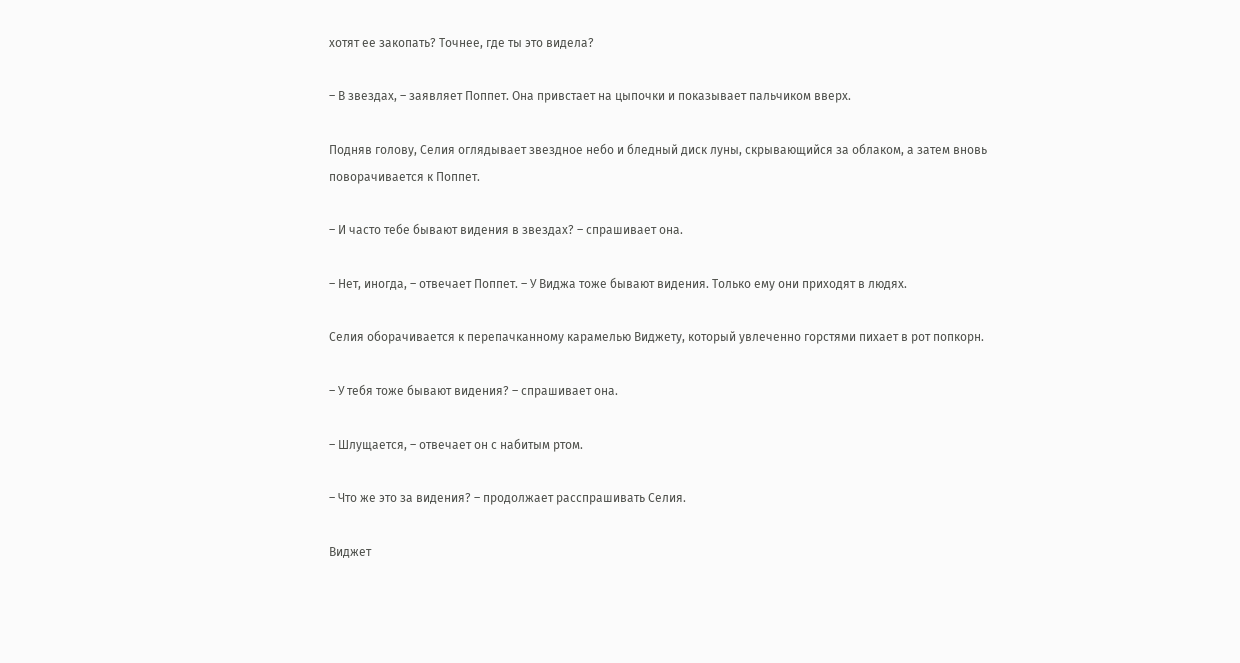хотят ее закопать? Точнее, где ты это видела?

– В звездах, – заявляет Поппет. Она привстает на цыпочки и показывает пальчиком вверх.

Подняв голову, Селия оглядывает звездное небо и бледный диск луны, скрывающийся за облаком, а затем вновь поворачивается к Поппет.

– И часто тебе бывают видения в звездах? – спрашивает она.

– Нет, иногда, – отвечает Поппет. – У Виджа тоже бывают видения. Только ему они приходят в людях.

Селия оборачивается к перепачканному карамелью Виджету, который увлеченно горстями пихает в рот попкорн.

– У тебя тоже бывают видения? – спрашивает она.

– Шлущается, – отвечает он с набитым ртом.

– Что же это за видения? – продолжает расспрашивать Селия.

Виджет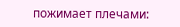пожимает плечами: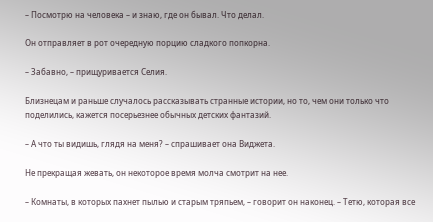– Посмотрю на человека – и знаю, где он бывал. Что делал.

Он отправляет в рот очередную порцию сладкого попкорна.

– Забавно, – прищуривается Селия.

Близнецам и раньше случалось рассказывать странные истории, но то, чем они только что поделились, кажется посерьезнее обычных детских фантазий.

– А что ты видишь, глядя на меня? – спрашивает она Виджета.

Не прекращая жевать, он некоторое время молча смотрит на нее.

– Комнаты, в которых пахнет пылью и старым тряпьем, – говорит он наконец. – Тетю, которая все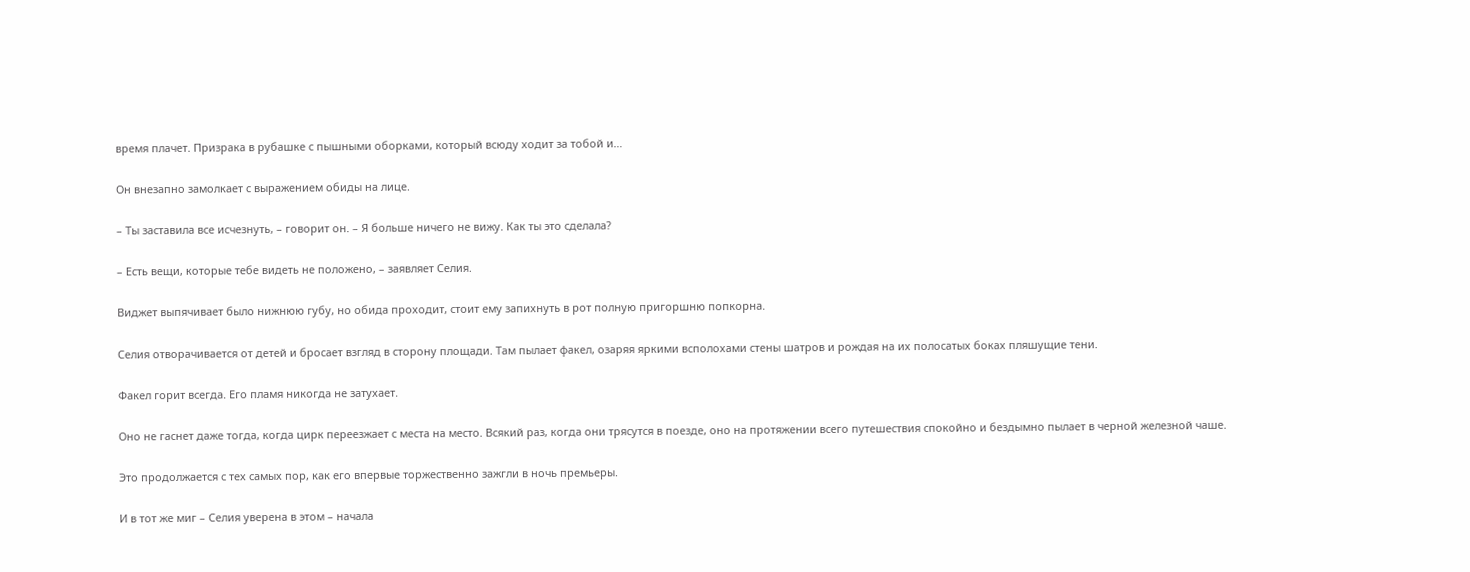время плачет. Призрака в рубашке с пышными оборками, который всюду ходит за тобой и…

Он внезапно замолкает с выражением обиды на лице.

– Ты заставила все исчезнуть, – говорит он. – Я больше ничего не вижу. Как ты это сделала?

– Есть вещи, которые тебе видеть не положено, – заявляет Селия.

Виджет выпячивает было нижнюю губу, но обида проходит, стоит ему запихнуть в рот полную пригоршню попкорна.

Селия отворачивается от детей и бросает взгляд в сторону площади. Там пылает факел, озаряя яркими всполохами стены шатров и рождая на их полосатых боках пляшущие тени.

Факел горит всегда. Его пламя никогда не затухает.

Оно не гаснет даже тогда, когда цирк переезжает с места на место. Всякий раз, когда они трясутся в поезде, оно на протяжении всего путешествия спокойно и бездымно пылает в черной железной чаше.

Это продолжается с тех самых пор, как его впервые торжественно зажгли в ночь премьеры.

И в тот же миг – Селия уверена в этом – начала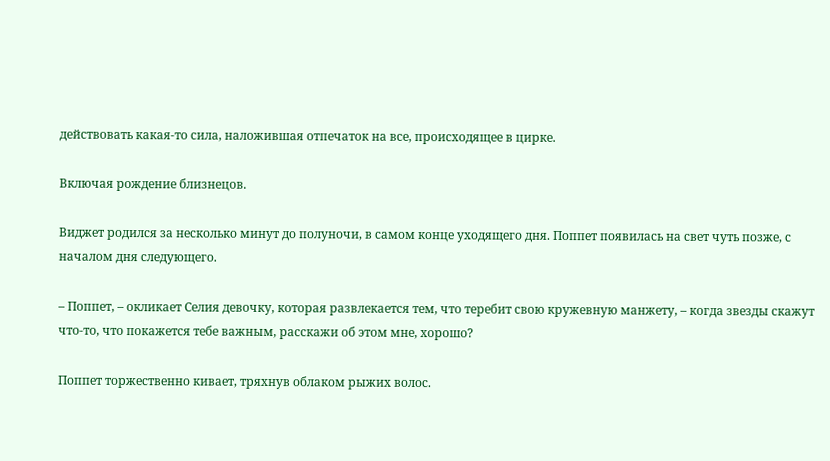действовать какая-то сила, наложившая отпечаток на все, происходящее в цирке.

Включая рождение близнецов.

Виджет родился за несколько минут до полуночи, в самом конце уходящего дня. Поппет появилась на свет чуть позже, с началом дня следующего.

– Поппет, – окликает Селия девочку, которая развлекается тем, что теребит свою кружевную манжету, – когда звезды скажут что-то, что покажется тебе важным, расскажи об этом мне, хорошо?

Поппет торжественно кивает, тряхнув облаком рыжих волос.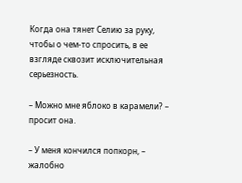Когда она тянет Селию за руку, чтобы о чем-то спросить, в ее взгляде сквозит исключительная серьезность.

– Можно мне яблоко в карамели? – просит она.

– У меня кончился попкорн, – жалобно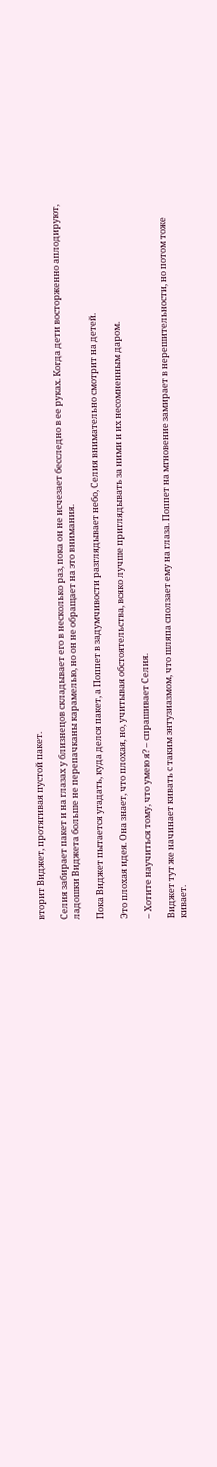вторит Виджет, протягивая пустой пакет.

Селия забирает пакет и на глазах у близнецов складывает его в несколько раз, пока он не исчезает бесследно в ее руках. Когда дети восторженно аплодируют, ладошки Виджета больше не перепачканы карамелью, но он не обращает на это внимания.

Пока Виджет пытается угадать, куда делся пакет, а Поппет в задумчивости разглядывает небо, Селия внимательно смотрит на детей.

Это плохая идея. Она знает, что плохая, но, учитывая обстоятельства, всяко лучше приглядывать за ними и их несомненным даром.

– Хотите научиться тому, что умею я? – спрашивает Селия.

Виджет тут же начинает кивать с таким энтузиазмом, что шляпа сползает ему на глаза. Поппет на мгновение замирает в нерешительности, но потом тоже кивает.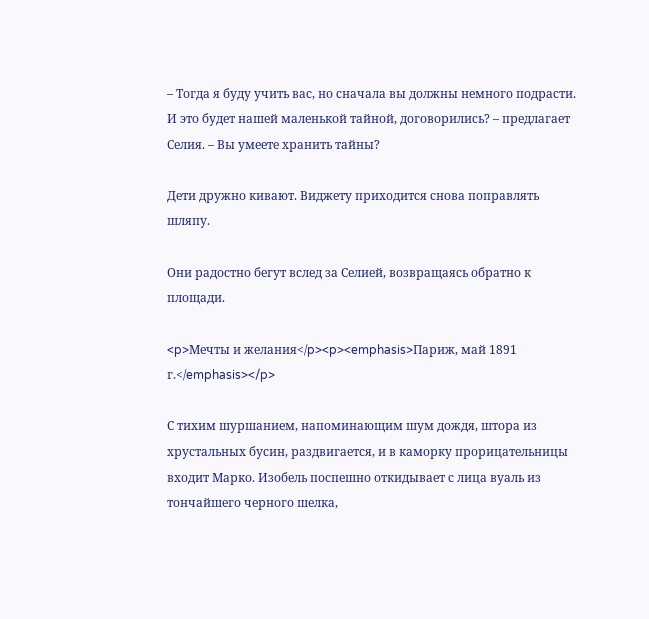– Тогда я буду учить вас, но сначала вы должны немного подрасти. И это будет нашей маленькой тайной, договорились? – предлагает Селия. – Вы умеете хранить тайны?

Дети дружно кивают. Виджету приходится снова поправлять шляпу.

Они радостно бегут вслед за Селией, возвращаясь обратно к площади.

<p>Мечты и желания</p><p><emphasis>Париж, май 1891 г.</emphasis></p>

С тихим шуршанием, напоминающим шум дождя, штора из хрустальных бусин, раздвигается, и в каморку прорицательницы входит Марко. Изобель поспешно откидывает с лица вуаль из тончайшего черного шелка,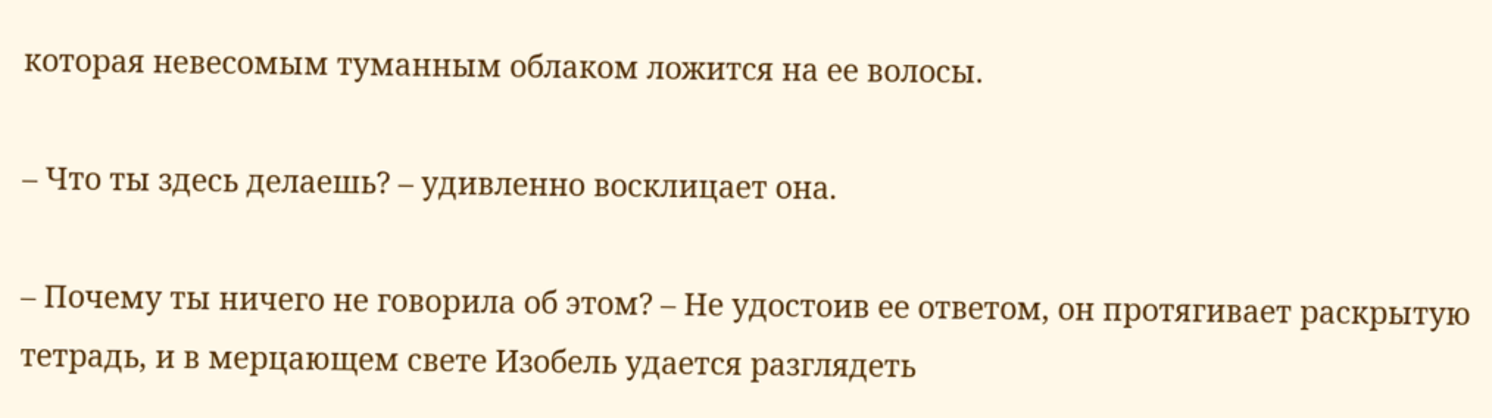которая невесомым туманным облаком ложится на ее волосы.

– Что ты здесь делаешь? – удивленно восклицает она.

– Почему ты ничего не говорила об этом? – Не удостоив ее ответом, он протягивает раскрытую тетрадь, и в мерцающем свете Изобель удается разглядеть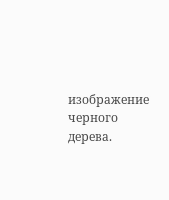изображение черного дерева.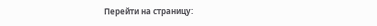Перейти на страницу: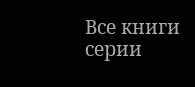Все книги серии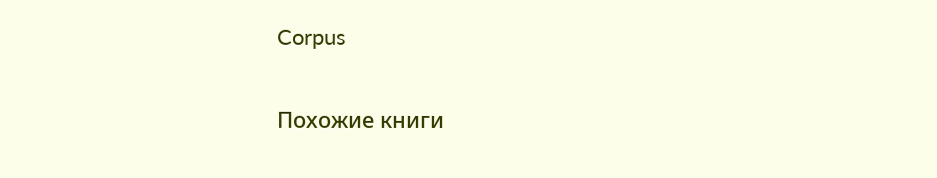Corpus

Похожие книги